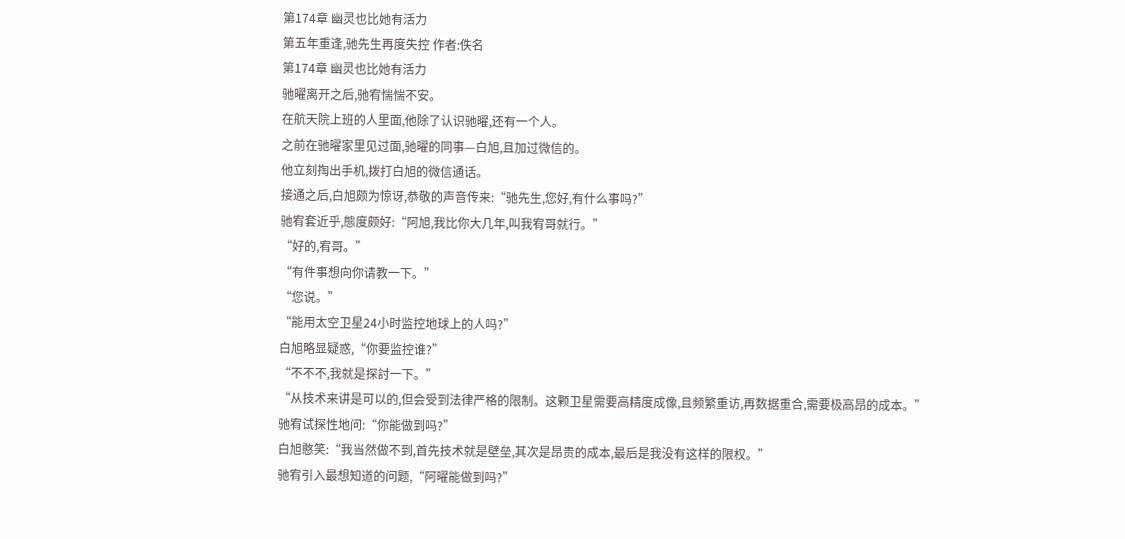第174章 幽灵也比她有活力
第五年重逢,驰先生再度失控 作者:佚名
第174章 幽灵也比她有活力
驰曜离开之后,驰宥惴惴不安。
在航天院上班的人里面,他除了认识驰曜,还有一个人。
之前在驰曜家里见过面,驰曜的同事—白旭,且加过微信的。
他立刻掏出手机,拨打白旭的微信通话。
接通之后,白旭颇为惊讶,恭敬的声音传来:“驰先生,您好,有什么事吗?”
驰宥套近乎,態度颇好:“阿旭,我比你大几年,叫我宥哥就行。”
“好的,宥哥。”
“有件事想向你请教一下。”
“您说。”
“能用太空卫星24小时监控地球上的人吗?”
白旭略显疑惑,“你要监控谁?”
“不不不,我就是探討一下。”
“从技术来讲是可以的,但会受到法律严格的限制。这颗卫星需要高精度成像,且频繁重访,再数据重合,需要极高昂的成本。”
驰宥试探性地问:“你能做到吗?”
白旭憨笑:“我当然做不到,首先技术就是壁垒,其次是昂贵的成本,最后是我没有这样的限权。”
驰宥引入最想知道的问题,“阿曜能做到吗?”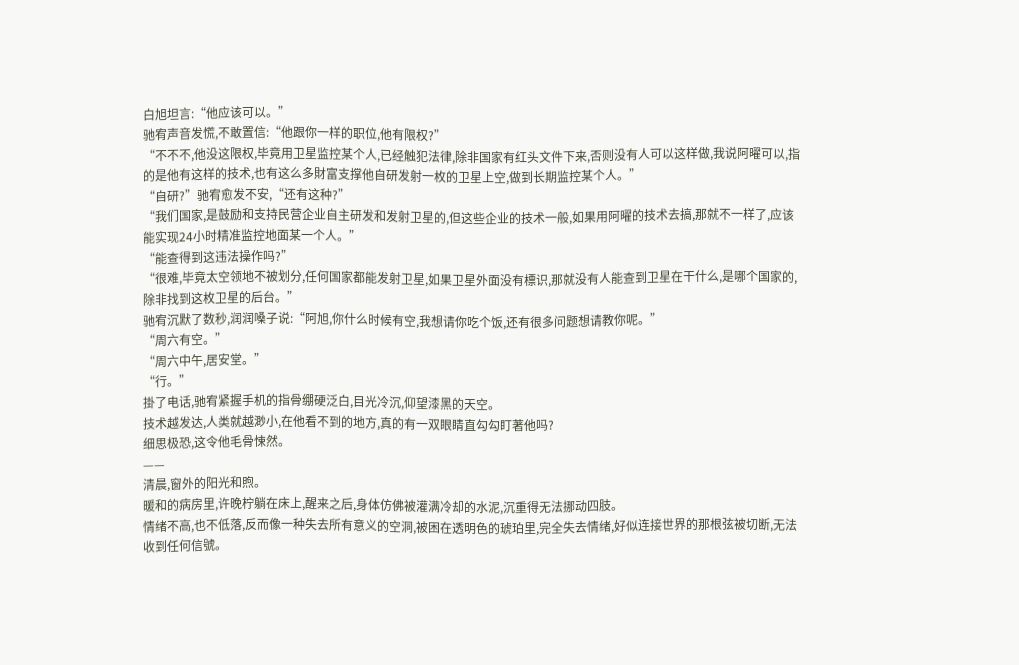白旭坦言:“他应该可以。”
驰宥声音发慌,不敢置信:“他跟你一样的职位,他有限权?”
“不不不,他没这限权,毕竟用卫星监控某个人,已经触犯法律,除非国家有红头文件下来,否则没有人可以这样做,我说阿曜可以,指的是他有这样的技术,也有这么多財富支撑他自研发射一枚的卫星上空,做到长期监控某个人。”
“自研?”驰宥愈发不安,“还有这种?”
“我们国家,是鼓励和支持民营企业自主研发和发射卫星的,但这些企业的技术一般,如果用阿曜的技术去搞,那就不一样了,应该能实现24小时精准监控地面某一个人。”
“能查得到这违法操作吗?”
“很难,毕竟太空领地不被划分,任何国家都能发射卫星,如果卫星外面没有標识,那就没有人能查到卫星在干什么,是哪个国家的,除非找到这枚卫星的后台。”
驰宥沉默了数秒,润润嗓子说:“阿旭,你什么时候有空,我想请你吃个饭,还有很多问题想请教你呢。”
“周六有空。”
“周六中午,居安堂。”
“行。”
掛了电话,驰宥紧握手机的指骨绷硬泛白,目光冷沉,仰望漆黑的天空。
技术越发达,人类就越渺小,在他看不到的地方,真的有一双眼睛直勾勾盯著他吗?
细思极恐,这令他毛骨悚然。
——
清晨,窗外的阳光和煦。
暖和的病房里,许晚柠躺在床上,醒来之后,身体仿佛被灌满冷却的水泥,沉重得无法挪动四肢。
情绪不高,也不低落,反而像一种失去所有意义的空洞,被困在透明色的琥珀里,完全失去情绪,好似连接世界的那根弦被切断,无法收到任何信號。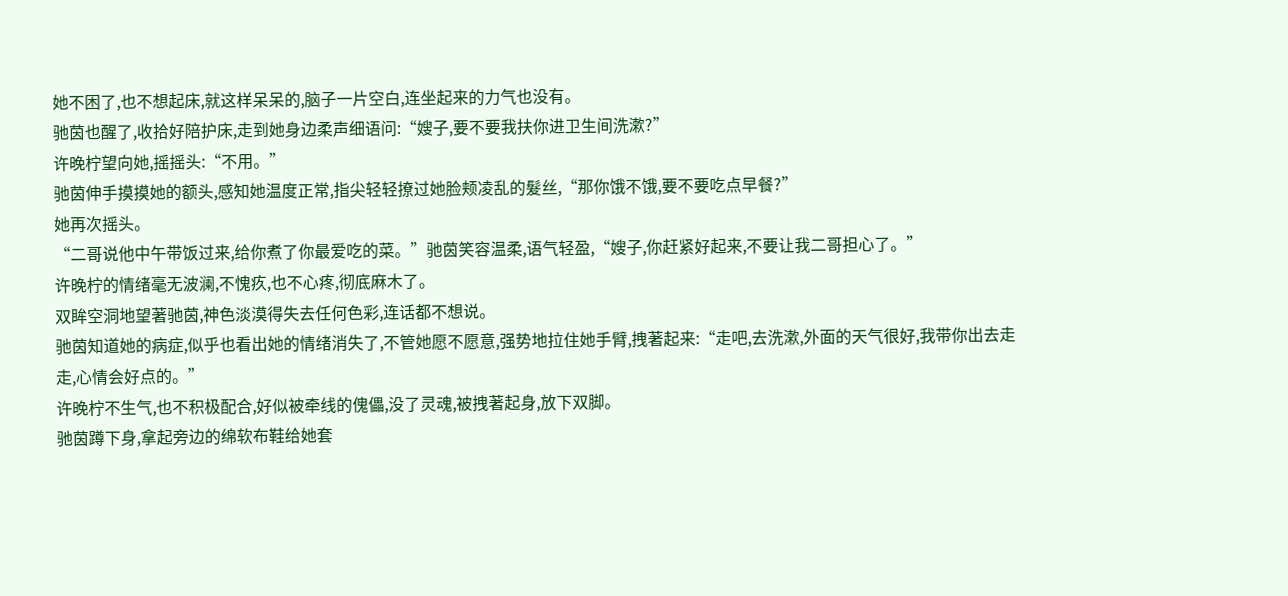她不困了,也不想起床,就这样呆呆的,脑子一片空白,连坐起来的力气也没有。
驰茵也醒了,收拾好陪护床,走到她身边柔声细语问:“嫂子,要不要我扶你进卫生间洗漱?”
许晚柠望向她,摇摇头:“不用。”
驰茵伸手摸摸她的额头,感知她温度正常,指尖轻轻撩过她脸颊凌乱的髮丝,“那你饿不饿,要不要吃点早餐?”
她再次摇头。
“二哥说他中午带饭过来,给你煮了你最爱吃的菜。”驰茵笑容温柔,语气轻盈,“嫂子,你赶紧好起来,不要让我二哥担心了。”
许晚柠的情绪毫无波澜,不愧疚,也不心疼,彻底麻木了。
双眸空洞地望著驰茵,神色淡漠得失去任何色彩,连话都不想说。
驰茵知道她的病症,似乎也看出她的情绪消失了,不管她愿不愿意,强势地拉住她手臂,拽著起来:“走吧,去洗漱,外面的天气很好,我带你出去走走,心情会好点的。”
许晚柠不生气,也不积极配合,好似被牵线的傀儡,没了灵魂,被拽著起身,放下双脚。
驰茵蹲下身,拿起旁边的绵软布鞋给她套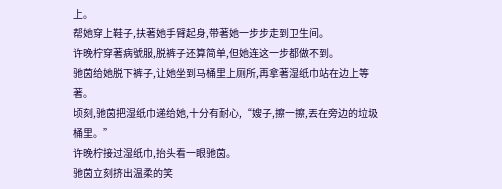上。
帮她穿上鞋子,扶著她手臂起身,带著她一步步走到卫生间。
许晚柠穿著病號服,脱裤子还算简单,但她连这一步都做不到。
驰茵给她脱下裤子,让她坐到马桶里上厕所,再拿著湿纸巾站在边上等著。
顷刻,驰茵把湿纸巾递给她,十分有耐心,“嫂子,擦一擦,丟在旁边的垃圾桶里。”
许晚柠接过湿纸巾,抬头看一眼驰茵。
驰茵立刻挤出温柔的笑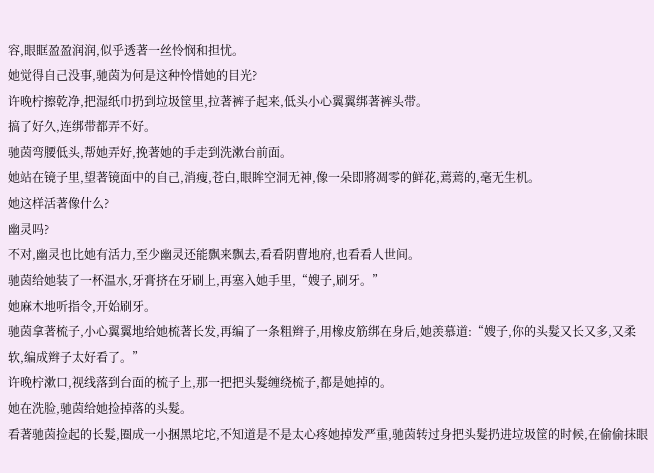容,眼眶盈盈润润,似乎透著一丝怜悯和担忧。
她觉得自己没事,驰茵为何是这种怜惜她的目光?
许晚柠擦乾净,把湿纸巾扔到垃圾筐里,拉著裤子起来,低头小心翼翼绑著裤头带。
搞了好久,连绑带都弄不好。
驰茵弯腰低头,帮她弄好,挽著她的手走到洗漱台前面。
她站在镜子里,望著镜面中的自己,消瘦,苍白,眼眸空洞无神,像一朵即將凋零的鲜花,蔫蔫的,毫无生机。
她这样活著像什么?
幽灵吗?
不对,幽灵也比她有活力,至少幽灵还能飘来飘去,看看阴曹地府,也看看人世间。
驰茵给她装了一杯温水,牙膏挤在牙刷上,再塞入她手里,“嫂子,刷牙。”
她麻木地听指令,开始刷牙。
驰茵拿著梳子,小心翼翼地给她梳著长发,再编了一条粗辫子,用橡皮筋绑在身后,她羡慕道:“嫂子,你的头髮又长又多,又柔软,编成辫子太好看了。”
许晚柠漱口,视线落到台面的梳子上,那一把把头髮缠绕梳子,都是她掉的。
她在洗脸,驰茵给她捡掉落的头髮。
看著驰茵捡起的长髮,圈成一小捆黑坨坨,不知道是不是太心疼她掉发严重,驰茵转过身把头髮扔进垃圾筐的时候,在偷偷抹眼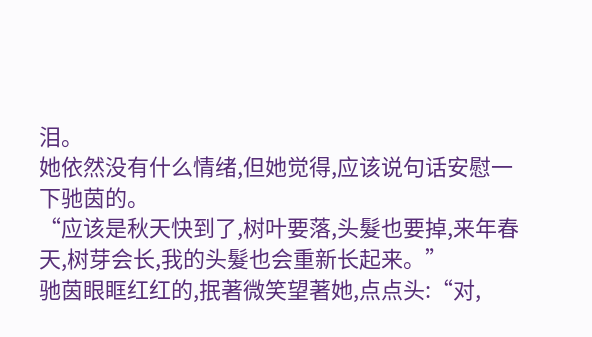泪。
她依然没有什么情绪,但她觉得,应该说句话安慰一下驰茵的。
“应该是秋天快到了,树叶要落,头髮也要掉,来年春天,树芽会长,我的头髮也会重新长起来。”
驰茵眼眶红红的,抿著微笑望著她,点点头:“对,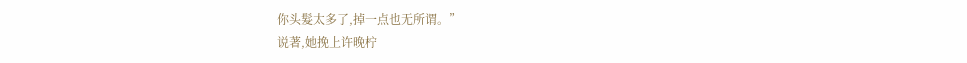你头髮太多了,掉一点也无所谓。”
说著,她挽上许晚柠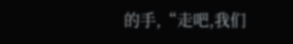的手,“走吧,我们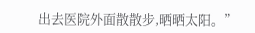出去医院外面散散步,晒晒太阳。”